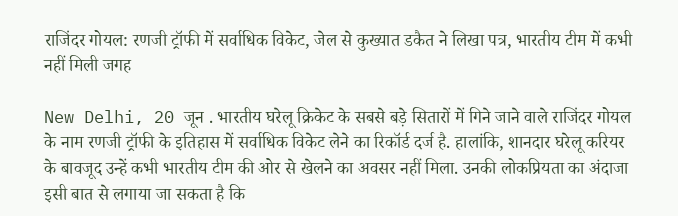राजिंदर गोयल: रणजी ट्रॉफी में सर्वाधिक विकेट, जेल से कुख्यात डकैत ने लिखा पत्र, भारतीय टीम में कभी नहीं मिली जगह

New Delhi, 20 जून . भारतीय घरेलू क्रिकेट के सबसे बड़े सितारों में गिने जाने वाले राजिंदर गोयल के नाम रणजी ट्रॉफी के इतिहास में सर्वाधिक विकेट लेने का रिकॉर्ड दर्ज है. हालांकि, शानदार घरेलू करियर के बावजूद उन्हें कभी भारतीय टीम की ओर से खेलने का अवसर नहीं मिला. उनकी लोकप्रियता का अंदाजा इसी बात से लगाया जा सकता है कि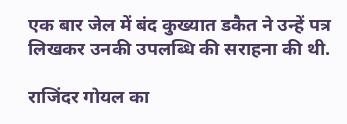एक बार जेल में बंद कुख्यात डकैत ने उन्हें पत्र लिखकर उनकी उपलब्धि की सराहना की थी.

राजिंदर गोयल का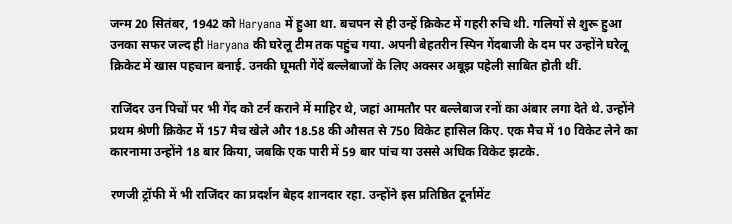जन्म 20 सितंबर, 1942 को Haryana में हुआ था. बचपन से ही उन्हें क्रिकेट में गहरी रुचि थी. गलियों से शुरू हुआ उनका सफर जल्द ही Haryana की घरेलू टीम तक पहुंच गया. अपनी बेहतरीन स्पिन गेंदबाजी के दम पर उन्होंने घरेलू क्रिकेट में खास पहचान बनाई. उनकी घूमती गेंदें बल्लेबाजों के लिए अक्सर अबूझ पहेली साबित होती थीं.

राजिंदर उन पिचों पर भी गेंद को टर्न कराने में माहिर थे, जहां आमतौर पर बल्लेबाज रनों का अंबार लगा देते थे. उन्होंने प्रथम श्रेणी क्रिकेट में 157 मैच खेले और 18.58 की औसत से 750 विकेट हासिल किए. एक मैच में 10 विकेट लेने का कारनामा उन्होंने 18 बार किया, जबकि एक पारी में 59 बार पांच या उससे अधिक विकेट झटके.

रणजी ट्रॉफी में भी राजिंदर का प्रदर्शन बेहद शानदार रहा. उन्होंने इस प्रतिष्ठित टूर्नामेंट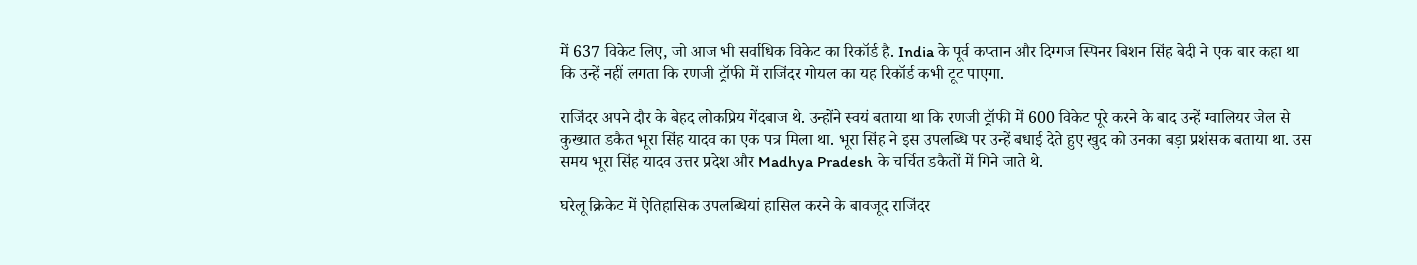में 637 विकेट लिए, जो आज भी सर्वाधिक विकेट का रिकॉर्ड है. India के पूर्व कप्तान और दिग्गज स्पिनर बिशन सिंह बेदी ने एक बार कहा था कि उन्हें नहीं लगता कि रणजी ट्रॉफी में राजिंदर गोयल का यह रिकॉर्ड कभी टूट पाएगा.

राजिंदर अपने दौर के बेहद लोकप्रिय गेंदबाज थे. उन्होंने स्वयं बताया था कि रणजी ट्रॉफी में 600 विकेट पूरे करने के बाद उन्हें ग्वालियर जेल से कुख्यात डकैत भूरा सिंह यादव का एक पत्र मिला था. भूरा सिंह ने इस उपलब्धि पर उन्हें बधाई देते हुए खुद को उनका बड़ा प्रशंसक बताया था. उस समय भूरा सिंह यादव उत्तर प्रदेश और Madhya Pradesh के चर्चित डकैतों में गिने जाते थे.

घरेलू क्रिकेट में ऐतिहासिक उपलब्धियां हासिल करने के बावजूद राजिंदर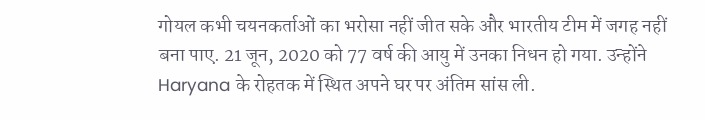गोयल कभी चयनकर्ताओं का भरोसा नहीं जीत सके और भारतीय टीम में जगह नहीं बना पाए. 21 जून, 2020 को 77 वर्ष की आयु में उनका निधन हो गया. उन्होंने Haryana के रोहतक में स्थित अपने घर पर अंतिम सांस ली.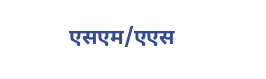एसएम/एएस